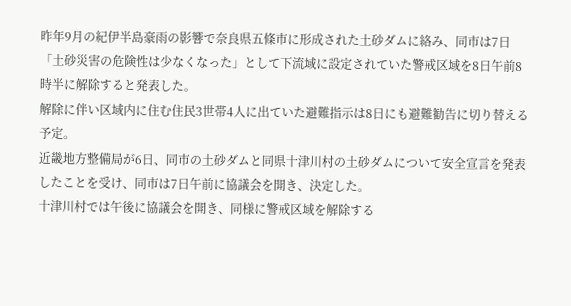昨年9月の紀伊半島豪雨の影響で奈良県五條市に形成された土砂ダムに絡み、同市は7日「土砂災害の危険性は少なくなった」として下流域に設定されていた警戒区域を8日午前8時半に解除すると発表した。
解除に伴い区域内に住む住民3世帯4人に出ていた避難指示は8日にも避難勧告に切り替える予定。
近畿地方整備局が6日、同市の土砂ダムと同県十津川村の土砂ダムについて安全宣言を発表したことを受け、同市は7日午前に協議会を開き、決定した。
十津川村では午後に協議会を開き、同様に警戒区域を解除する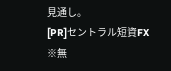見通し。
[PR]セントラル短資FX
※無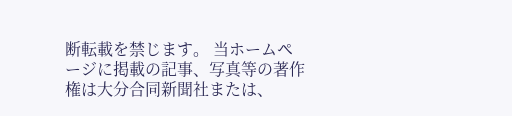断転載を禁じます。 当ホームページに掲載の記事、写真等の著作権は大分合同新聞社または、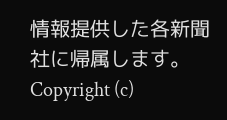情報提供した各新聞社に帰属します。
Copyright (c)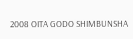2008 OITA GODO SHIMBUNSHA